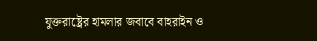যুক্তরাষ্ট্রের হামলার জবাবে বাহরাইন ও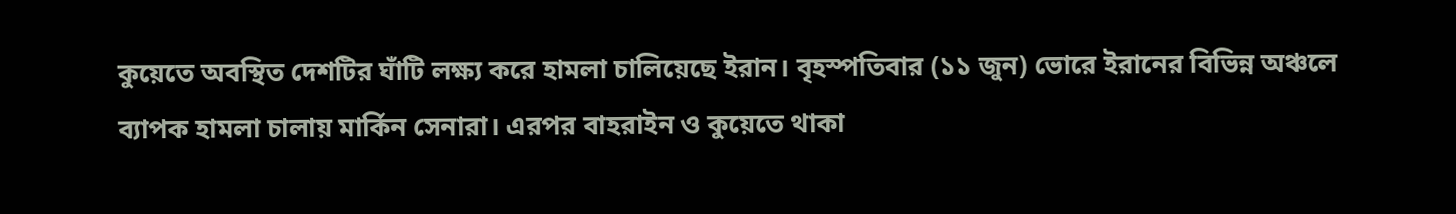কুয়েতে অবস্থিত দেশটির ঘাঁটি লক্ষ্য করে হামলা চালিয়েছে ইরান। বৃহস্পতিবার (১১ জুন) ভোরে ইরানের বিভিন্ন অঞ্চলে ব্যাপক হামলা চালায় মার্কিন সেনারা। এরপর বাহরাইন ও কুয়েতে থাকা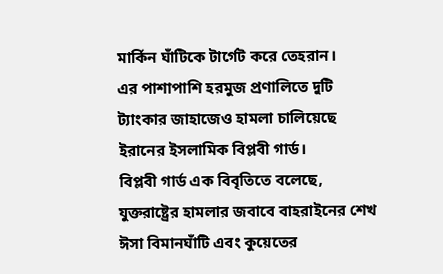মার্কিন ঘাঁটিকে টার্গেট করে তেহরান।
এর পাশাপাশি হরমুজ প্রণালিতে দুটি ট্যাংকার জাহাজেও হামলা চালিয়েছে ইরানের ইসলামিক বিপ্লবী গার্ড।
বিপ্লবী গার্ড এক বিবৃতিতে বলেছে, যুক্তরাষ্ট্রের হামলার জবাবে বাহরাইনের শেখ ঈসা বিমানঘাঁটি এবং কুয়েতের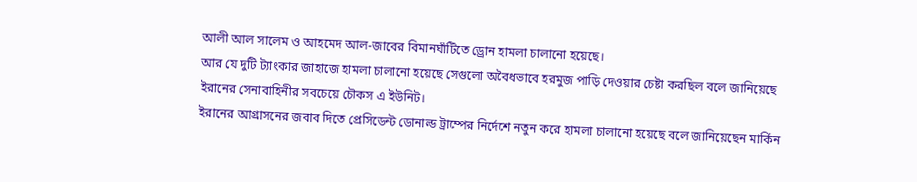আলী আল সালেম ও আহমেদ আল-জাবের বিমানঘাঁটিতে ড্রোন হামলা চালানো হয়েছে।
আর যে দুটি ট্যাংকার জাহাজে হামলা চালানো হয়েছে সেগুলো অবৈধভাবে হরমুজ পাড়ি দেওয়ার চেষ্টা করছিল বলে জানিয়েছে ইরানের সেনাবাহিনীর সবচেয়ে চৌকস এ ইউনিট।
ইরানের আগ্রাসনের জবাব দিতে প্রেসিডেন্ট ডোনাল্ড ট্রাম্পের নির্দেশে নতুন করে হামলা চালানো হয়েছে বলে জানিয়েছেন মার্কিন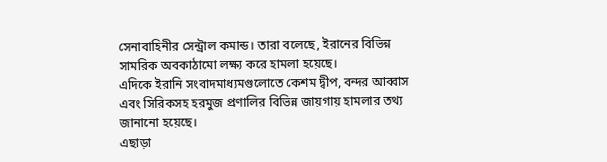সেনাবাহিনীর সেন্ট্রাল কমান্ড। তারা বলেছে, ইরানের বিভিন্ন সামরিক অবকাঠামো লক্ষ্য করে হামলা হয়েছে।
এদিকে ইরানি সংবাদমাধ্যমগুলোতে কেশম দ্বীপ, বন্দর আব্বাস এবং সিরিকসহ হরমুজ প্রণালির বিভিন্ন জায়গায় হামলার তথ্য জানানো হয়েছে।
এছাড়া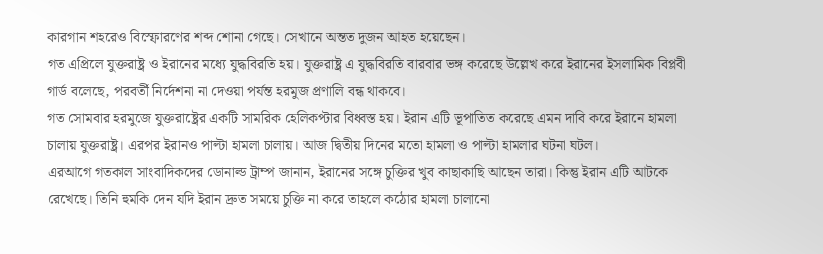কারগান শহরেও বিস্ফোরণের শব্দ শোনা গেছে। সেখানে অন্তত দুজন আহত হয়েছেন।
গত এপ্রিলে যুক্তরাষ্ট্র ও ইরানের মধ্যে যুদ্ধবিরতি হয়। যুক্তরাষ্ট্র এ যুদ্ধবিরতি বারবার ভঙ্গ করেছে উল্লেখ করে ইরানের ইসলামিক বিপ্লবী গার্ড বলেছে, পরবর্তী নির্দেশনা না দেওয়া পর্যন্ত হরমুজ প্রণালি বন্ধ থাকবে।
গত সোমবার হরমুজে যুক্তরাষ্ট্রের একটি সামরিক হেলিকপ্টার বিধ্বস্ত হয়। ইরান এটি ভূপাতিত করেছে এমন দাবি করে ইরানে হামলা চালায় যুক্তরাষ্ট্র। এরপর ইরানও পাল্টা হামলা চালায়। আজ দ্বিতীয় দিনের মতো হামলা ও পাল্টা হামলার ঘটনা ঘটল।
এরআগে গতকাল সাংবাদিকদের ডোনাল্ড ট্রাম্প জানান, ইরানের সঙ্গে চুক্তির খুব কাছাকাছি আছেন তারা। কিন্তু ইরান এটি আটকে রেখেছে। তিনি হুমকি দেন যদি ইরান দ্রুত সময়ে চুক্তি না করে তাহলে কঠোর হামলা চালানো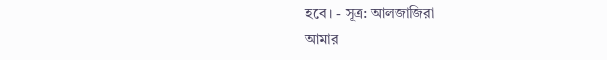হবে। - সূত্র: আলজাজিরা
আমার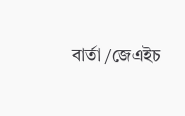বার্তা /জেএইচ